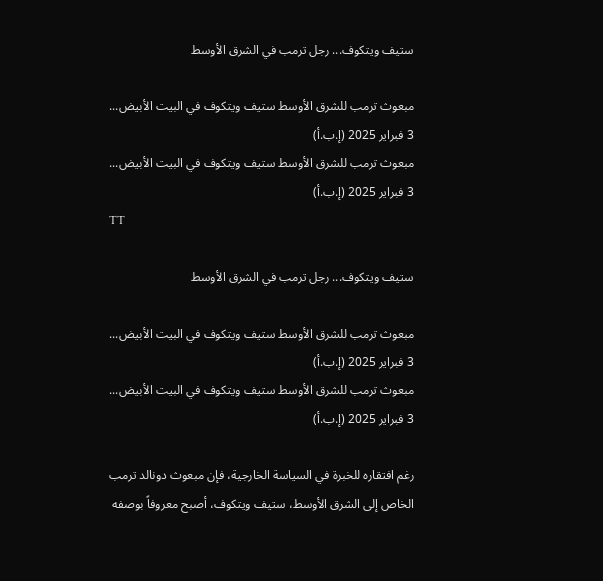ستيف ويتكوف... رجل ترمب في الشرق الأوسط

مبعوث ترمب للشرق الأوسط ستيف ويتكوف في البيت الأبيض... 3 فبراير 2025 (إ.ب.أ)
مبعوث ترمب للشرق الأوسط ستيف ويتكوف في البيت الأبيض... 3 فبراير 2025 (إ.ب.أ)
TT

ستيف ويتكوف... رجل ترمب في الشرق الأوسط

مبعوث ترمب للشرق الأوسط ستيف ويتكوف في البيت الأبيض... 3 فبراير 2025 (إ.ب.أ)
مبعوث ترمب للشرق الأوسط ستيف ويتكوف في البيت الأبيض... 3 فبراير 2025 (إ.ب.أ)

رغم افتقاره للخبرة في السياسة الخارجية، فإن مبعوث دونالد ترمب الخاص إلى الشرق الأوسط، ستيف ويتكوف، أصبح معروفاً بوصفه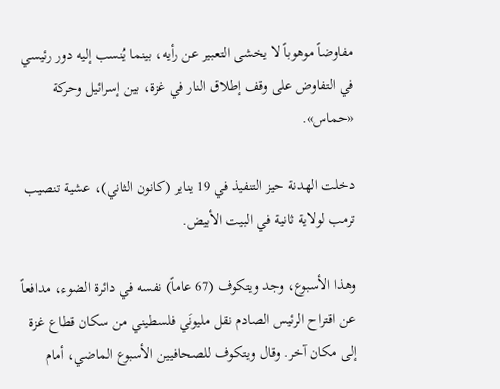مفاوضاً موهوباً لا يخشى التعبير عن رأيه، بينما يُنسب إليه دور رئيسي في التفاوض على وقف إطلاق النار في غزة، بين إسرائيل وحركة «حماس».

دخلت الهدنة حيز التنفيذ في 19 يناير (كانون الثاني)، عشية تنصيب ترمب لولاية ثانية في البيت الأبيض.

وهذا الأسبوع، وجد ويتكوف (67 عاماً) نفسه في دائرة الضوء، مدافعاً عن اقتراح الرئيس الصادم نقل مليونَي فلسطيني من سكان قطاع غزة إلى مكان آخر. وقال ويتكوف للصحافيين الأسبوع الماضي، أمام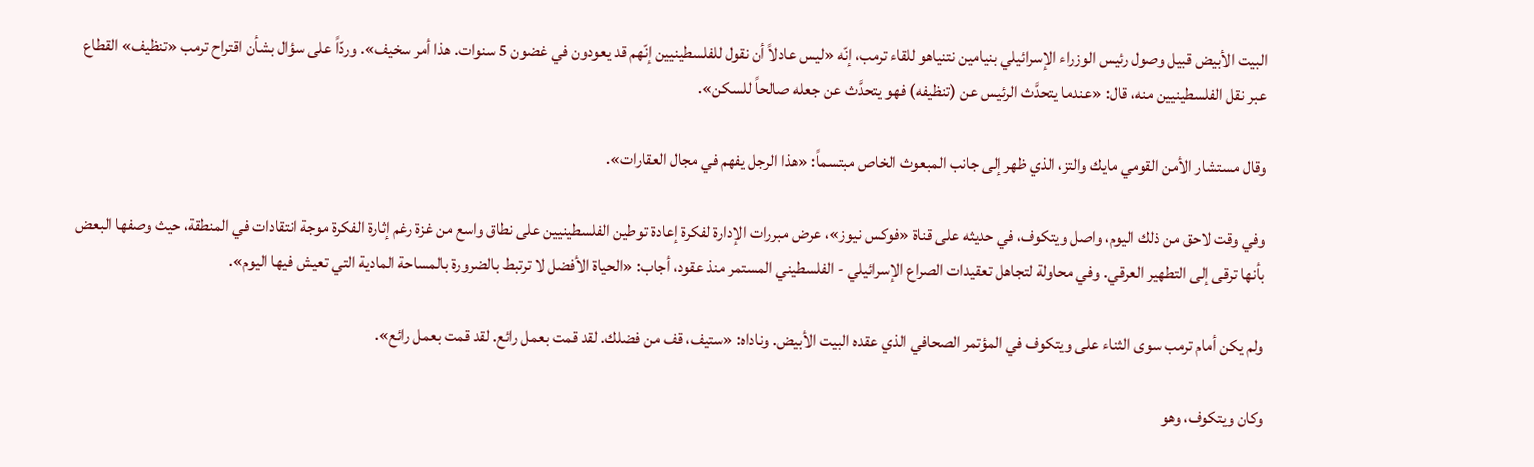البيت الأبيض قبيل وصول رئيس الوزراء الإسرائيلي بنيامين نتنياهو للقاء ترمب، إنّه «ليس عادلاً أن نقول للفلسطينيين إنّهم قد يعودون في غضون 5 سنوات. هذا أمر سخيف». وردّاً على سؤال بشأن اقتراح ترمب «تنظيف» القطاع عبر نقل الفلسطينيين منه، قال: «عندما يتحدَّث الرئيس عن (تنظيفه) فهو يتحدَّث عن جعله صالحاً للسكن».

وقال مستشار الأمن القومي مايك والتز، الذي ظهر إلى جانب المبعوث الخاص مبتسماً: «هذا الرجل يفهم في مجال العقارات».

وفي وقت لاحق من ذلك اليوم، واصل ويتكوف، في حديثه على قناة «فوكس نيوز»، عرض مبررات الإدارة لفكرة إعادة توطين الفلسطينيين على نطاق واسع من غزة رغم إثارة الفكرة موجة انتقادات في المنطقة، حيث وصفها البعض بأنها ترقى إلى التطهير العرقي. وفي محاولة لتجاهل تعقيدات الصراع الإسرائيلي - الفلسطيني المستمر منذ عقود، أجاب: «الحياة الأفضل لا ترتبط بالضرورة بالمساحة المادية التي تعيش فيها اليوم».

ولم يكن أمام ترمب سوى الثناء على ويتكوف في المؤتمر الصحافي الذي عقده البيت الأبيض. وناداه: «ستيف، قف من فضلك. لقد قمت بعمل رائع. لقد قمت بعمل رائع».

وكان ويتكوف، وهو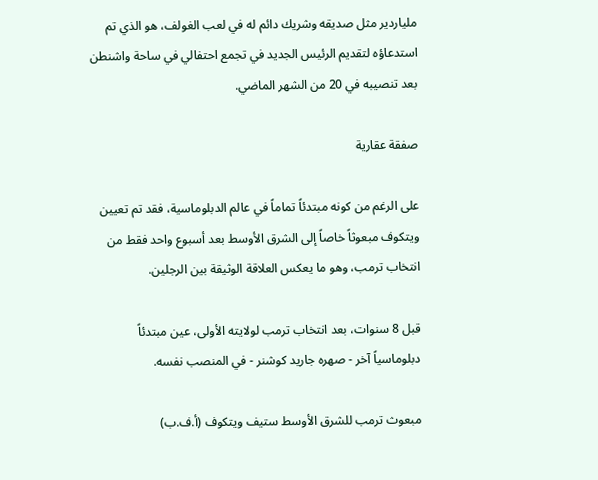ملياردير مثل صديقه وشريك دائم له في لعب الغولف، هو الذي تم استدعاؤه لتقديم الرئيس الجديد في تجمع احتفالي في ساحة واشنطن بعد تنصيبه في 20 من الشهر الماضي.

صفقة عقارية

على الرغم من كونه مبتدئاً تماماً في عالم الدبلوماسية، فقد تم تعيين ويتكوف مبعوثاً خاصاً إلى الشرق الأوسط بعد أسبوع واحد فقط من انتخاب ترمب، وهو ما يعكس العلاقة الوثيقة بين الرجلين.

قبل 8 سنوات، بعد انتخاب ترمب لولايته الأولى، عين مبتدئاً دبلوماسياً آخر - صهره جاريد كوشنر - في المنصب نفسه.

مبعوث ترمب للشرق الأوسط ستيف ويتكوف (أ.ف.ب)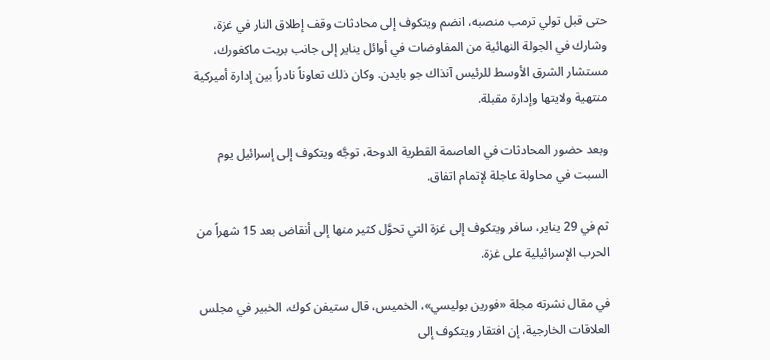حتى قبل تولي ترمب منصبه، انضم ويتكوف إلى محادثات وقف إطلاق النار في غزة، وشارك في الجولة النهائية من المفاوضات في أوائل يناير إلى جانب بريت ماكغورك، مستشار الشرق الأوسط للرئيس آنذاك جو بايدن. وكان ذلك تعاوناً نادراً بين إدارة أميركية منتهية ولايتها وإدارة مقبلة.

وبعد حضور المحادثات في العاصمة القطرية الدوحة، توجَّه ويتكوف إلى إسرائيل يوم السبت في محاولة عاجلة لإتمام اتفاق.

ثم في 29 يناير، سافر ويتكوف إلى غزة التي تحوَّل كثير منها إلى أنقاض بعد 15 شهراً من الحرب الإسرائيلية على غزة.

في مقال نشرته مجلة «فورين بوليسي»، الخميس، قال ستيفن كوك، الخبير في مجلس العلاقات الخارجية، إن افتقار ويتكوف إلى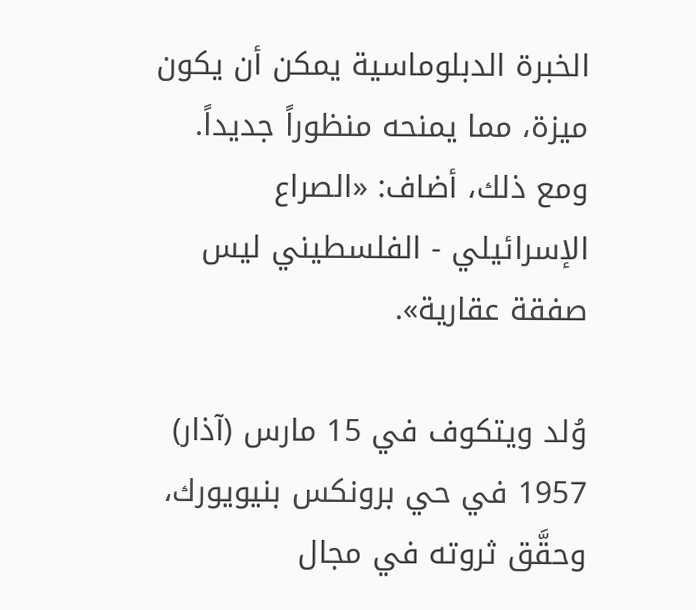الخبرة الدبلوماسية يمكن أن يكون ميزة، مما يمنحه منظوراً جديداً. ومع ذلك، أضاف: «الصراع الإسرائيلي - الفلسطيني ليس صفقة عقارية».

وُلد ويتكوف في 15 مارس (آذار) 1957 في حي برونكس بنيويورك، وحقَّق ثروته في مجال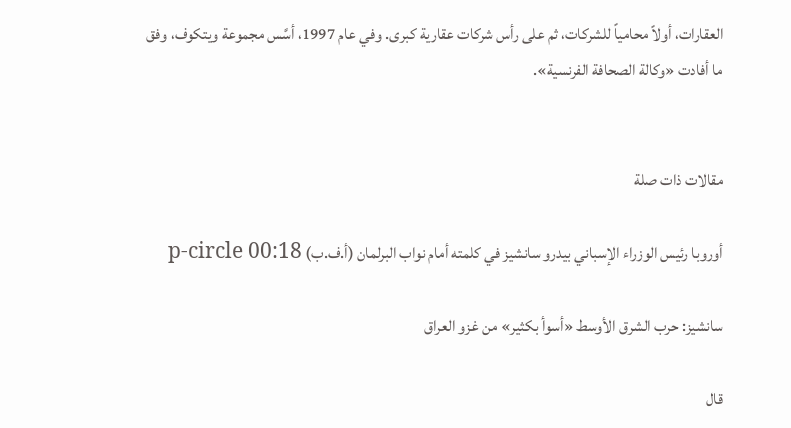العقارات، أولاً محامياً للشركات، ثم على رأس شركات عقارية كبرى. وفي عام 1997، أسَّس مجموعة ويتكوف، وفق ما أفادت «وكالة الصحافة الفرنسية».


مقالات ذات صلة

أوروبا رئيس الوزراء الإسباني بيدرو سانشيز في كلمته أمام نواب البرلمان (أ.ف.ب) p-circle 00:18

سانشيز: حرب الشرق الأوسط «أسوأ بكثير» من غزو العراق

قال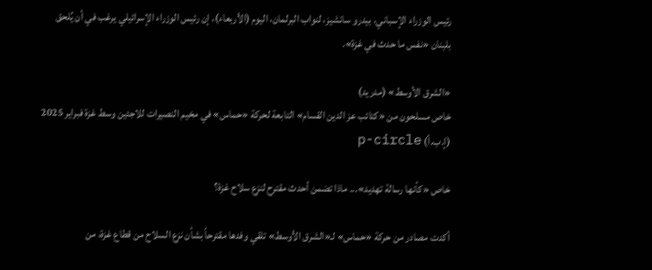رئيس الوزراء الإسباني، بيدرو سانشيز، لنواب البرلمان، اليوم (الأربعاء)، إن رئيس الوزراء الإسرائيلي يرغب في أن يُلحق بلبنان «نفس ما حدث في غزة».

«الشرق الأوسط» (مدريد)
خاص مسلحون من «كتائب عز الدين القسام» التابعة لحركة «حماس» في مخيم النصيرات للاجئين وسط غزة فبراير 2025 (إ.ب.أ) p-circle

خاص «كأنها رسالة تهديد»... ماذا تضمن أحدث مقترح لنزع سلاح غزة؟

أكدت مصادر من حركة «حماس» لـ«الشرق الأوسط» تلقي وفدها مقترحاً بشأن نزع السلاح من قطاع غزة، من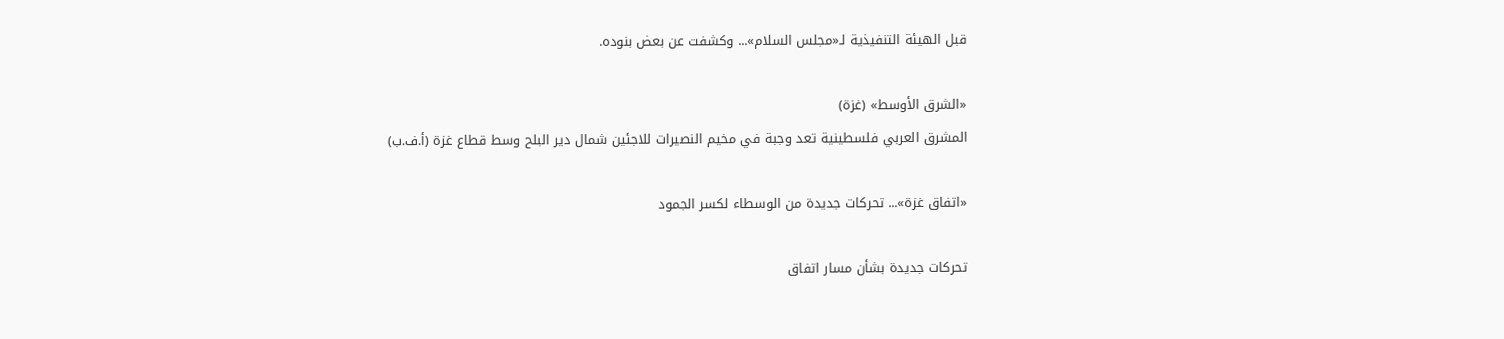قبل الهيئة التنفيذية لـ«مجلس السلام»... وكشفت عن بعض بنوده.

«الشرق الأوسط» (غزة)
المشرق العربي فلسطينية تعد وجبة في مخيم النصيرات للاجئين شمال دير البلح وسط قطاع غزة (أ.ف.ب)

«اتفاق غزة»... تحركات جديدة من الوسطاء لكسر الجمود

تحركات جديدة بشأن مسار اتفاق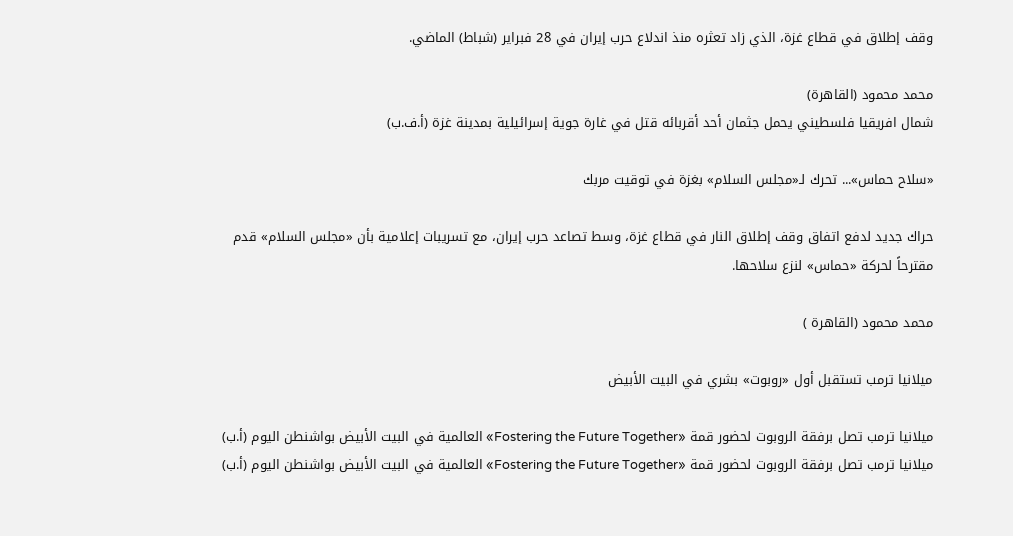وقف إطلاق في قطاع غزة، الذي زاد تعثره منذ اندلاع حرب إيران في 28 فبراير (شباط) الماضي.

محمد محمود (القاهرة)
شمال افريقيا فلسطيني يحمل جثمان أحد أقربائه قتل في غارة جوية إسرائيلية بمدينة غزة (أ.ف.ب)

«سلاح حماس»... تحرك لـ«مجلس السلام» بغزة في توقيت مربك

حراك جديد لدفع اتفاق وقف إطلاق النار في قطاع غزة، وسط تصاعد حرب إيران، مع تسريبات إعلامية بأن «مجلس السلام» قدم مقترحاً لحركة «حماس» لنزع سلاحها.

محمد محمود (القاهرة )

ميلانيا ترمب تستقبل أول «روبوت» بشري في البيت الأبيض

ميلانيا ترمب تصل برفقة الروبوت لحضور قمة «Fostering the Future Together» العالمية في البيت الأبيض بواشنطن اليوم (أ.ب)
ميلانيا ترمب تصل برفقة الروبوت لحضور قمة «Fostering the Future Together» العالمية في البيت الأبيض بواشنطن اليوم (أ.ب)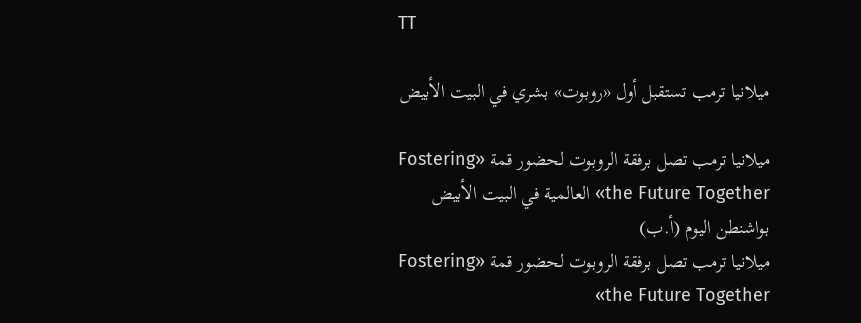TT

ميلانيا ترمب تستقبل أول «روبوت» بشري في البيت الأبيض

ميلانيا ترمب تصل برفقة الروبوت لحضور قمة «Fostering the Future Together» العالمية في البيت الأبيض بواشنطن اليوم (أ.ب)
ميلانيا ترمب تصل برفقة الروبوت لحضور قمة «Fostering the Future Together»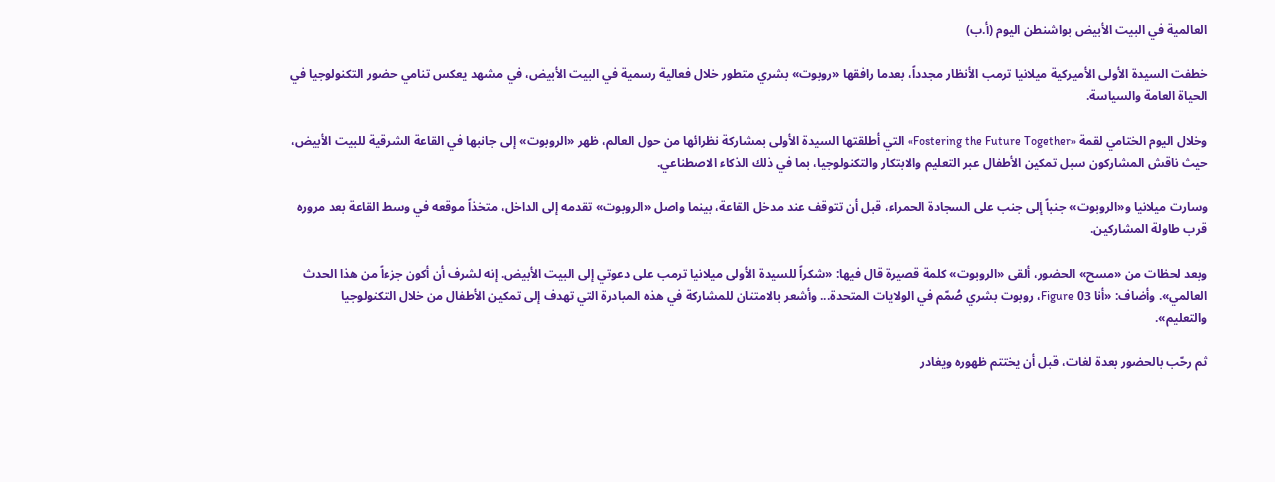العالمية في البيت الأبيض بواشنطن اليوم (أ.ب)

خطفت السيدة الأولى الأميركية ميلانيا ترمب الأنظار مجدداً، بعدما رافقها «روبوت» بشري متطور خلال فعالية رسمية في البيت الأبيض، في مشهد يعكس تنامي حضور التكنولوجيا في الحياة العامة والسياسة.

وخلال اليوم الختامي لقمة «Fostering the Future Together» التي أطلقتها السيدة الأولى بمشاركة نظرائها من حول العالم، ظهر «الروبوت» إلى جانبها في القاعة الشرقية للبيت الأبيض، حيث ناقش المشاركون سبل تمكين الأطفال عبر التعليم والابتكار والتكنولوجيا، بما في ذلك الذكاء الاصطناعي.

وسارت ميلانيا و«الروبوت» جنباً إلى جنب على السجادة الحمراء، قبل أن تتوقف عند مدخل القاعة، بينما واصل «الروبوت» تقدمه إلى الداخل، متخذاً موقعه في وسط القاعة بعد مروره قرب طاولة المشاركين.

وبعد لحظات من «مسح» الحضور، ألقى «الروبوت» كلمة قصيرة قال فيها: «شكراً للسيدة الأولى ميلانيا ترمب على دعوتي إلى البيت الأبيض. إنه لشرف أن أكون جزءاً من هذا الحدث العالمي». وأضاف: «أنا Figure 03، روبوت بشري صُمّم في الولايات المتحدة... وأشعر بالامتنان للمشاركة في هذه المبادرة التي تهدف إلى تمكين الأطفال من خلال التكنولوجيا والتعليم».

ثم رحّب بالحضور بعدة لغات، قبل أن يختتم ظهوره ويغادر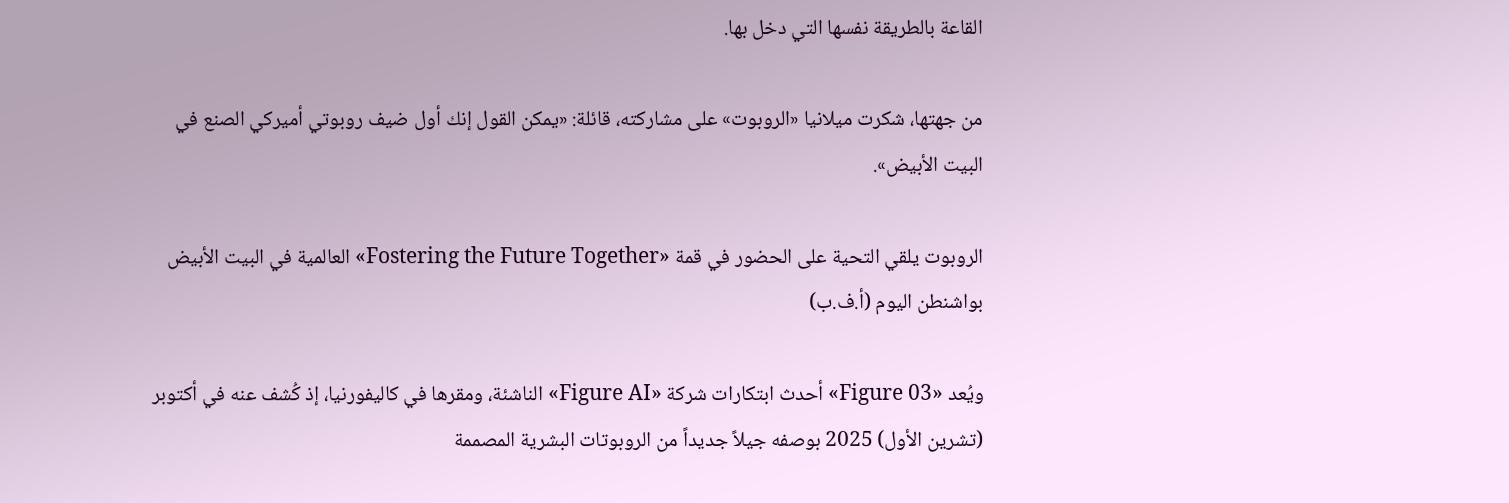القاعة بالطريقة نفسها التي دخل بها.

من جهتها، شكرت ميلانيا «الروبوت» على مشاركته، قائلة: «يمكن القول إنك أول ضيف روبوتي أميركي الصنع في البيت الأبيض».

الروبوت يلقي التحية على الحضور في قمة «Fostering the Future Together» العالمية في البيت الأبيض بواشنطن اليوم (أ.ف.ب)

ويُعد «Figure 03» أحدث ابتكارات شركة «Figure AI» الناشئة، ومقرها في كاليفورنيا، إذ كُشف عنه في أكتوبر (تشرين الأول) 2025 بوصفه جيلاً جديداً من الروبوتات البشرية المصممة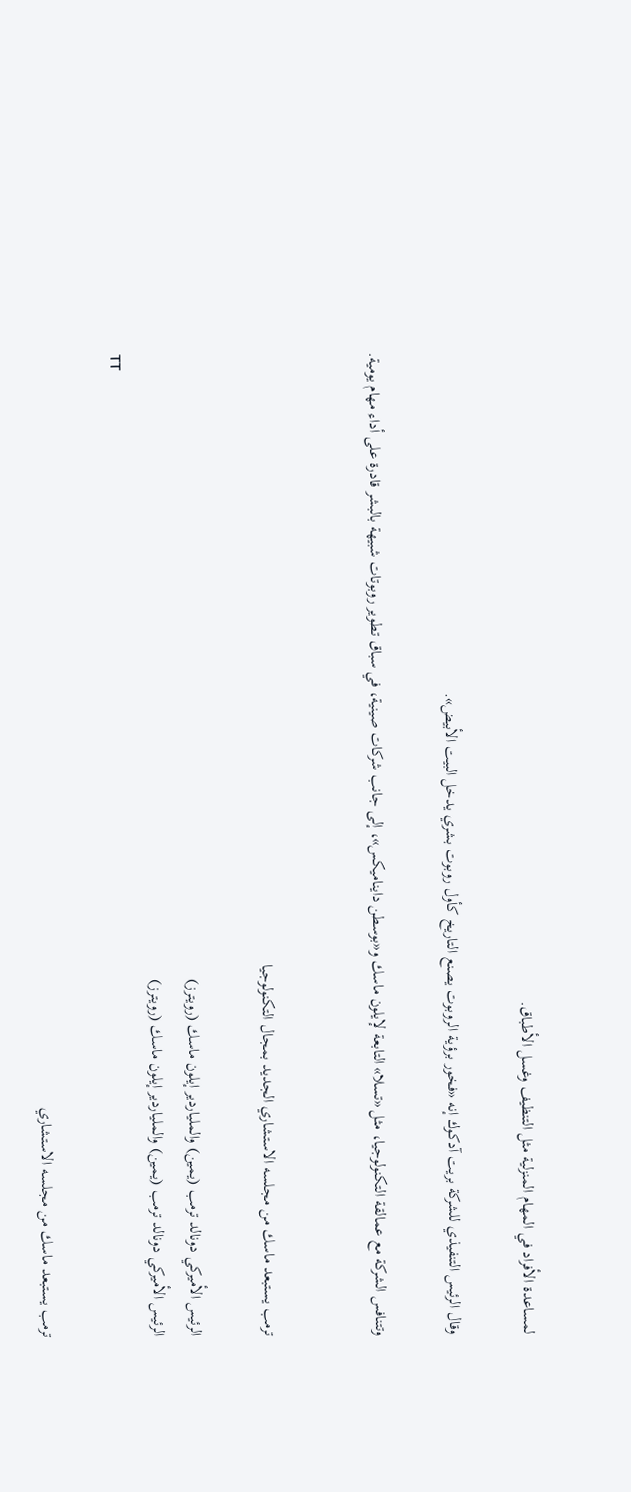لمساعدة الأفراد في المهام المنزلية مثل التنظيف وغسل الأطباق.

وقال الرئيس التنفيذي للشركة بريت آدكوك إنه «فخور برؤية الروبوت يصنع التاريخ كأول روبوت بشري يدخل البيت الأبيض».

وتتنافس الشركة مع عمالقة التكنولوجيا، مثل «تسلا» التابعة لإيلون ماسك و«بوسطن دايناميكس»، إلى جانب شركات صينية، في سباق تطوير روبوتات شبيهة بالبشر قادرة على أداء مهام يومية.


ترمب يستبعد ماسك من مجلسه الاستشاري الجديد بمجال التكنولوجيا

الرئيس الأميركي دونالد ترمب (يمين) والملياردير إيلون ماسك (رويترز)
الرئيس الأميركي دونالد ترمب (يمين) والملياردير إيلون ماسك (رويترز)
TT

ترمب يستبعد ماسك من مجلسه الاستشاري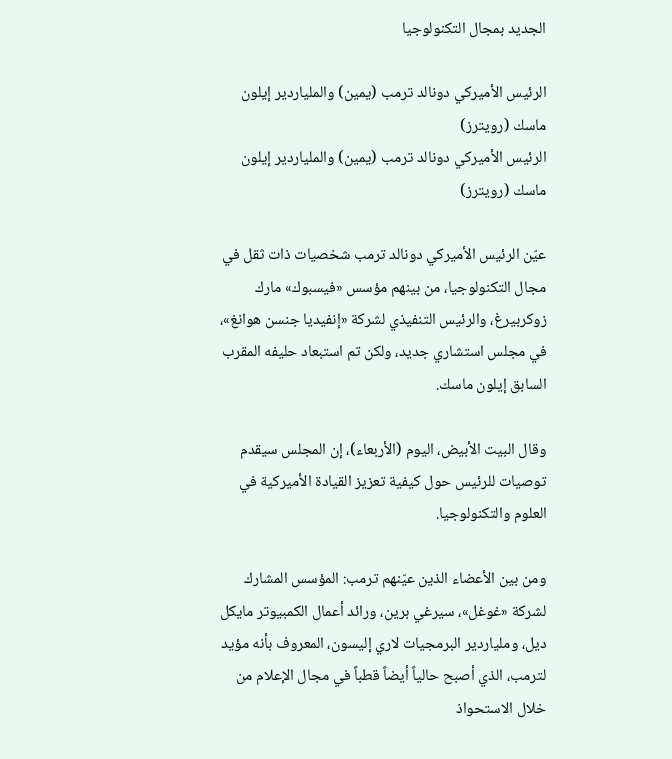الجديد بمجال التكنولوجيا

الرئيس الأميركي دونالد ترمب (يمين) والملياردير إيلون ماسك (رويترز)
الرئيس الأميركي دونالد ترمب (يمين) والملياردير إيلون ماسك (رويترز)

عيّن الرئيس الأميركي دونالد ترمب شخصيات ذات ثقل في مجال التكنولوجيا، من بينهم مؤسس «فيسبوك» مارك زوكربيرغ، والرئيس التنفيذي لشركة «إنفيديا جنسن هوانغ»، في مجلس استشاري جديد، ولكن تم استبعاد حليفه المقرب السابق إيلون ماسك.

وقال البيت الأبيض، اليوم (الأربعاء)، إن المجلس سيقدم توصيات للرئيس حول كيفية تعزيز القيادة الأميركية في العلوم والتكنولوجيا.

ومن بين الأعضاء الذين عيّنهم ترمب: المؤسس المشارك لشركة «غوغل»، سيرغي برين، ورائد أعمال الكمبيوتر مايكل ديل، وملياردير البرمجيات لاري إليسون، المعروف بأنه مؤيد لترمب، الذي أصبح حالياً أيضاً قطباً في مجال الإعلام من خلال الاستحواذ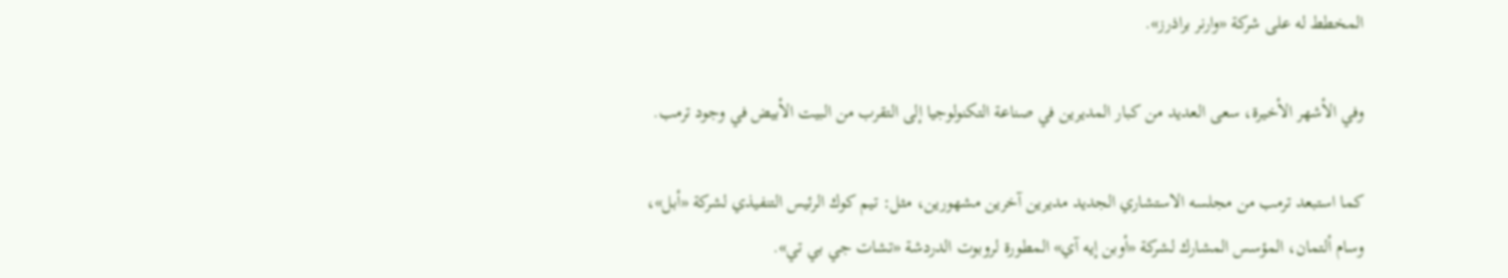المخطط له على شركة «وارنر براذرز».

وفي الأشهر الأخيرة، سعى العديد من كبار المديرين في صناعة التكنولوجيا إلى التقرب من البيت الأبيض في وجود ترمب.

كما استبعد ترمب من مجلسه الاستشاري الجديد مديرين آخرين مشهورين، مثل: تيم كوك الرئيس التنفيذي لشركة «أبل»، وسام ألتمان، المؤسس المشارك لشركة «أوبن إيه آي» المطورة لروبوت الدردشة «تشات جي بي تي».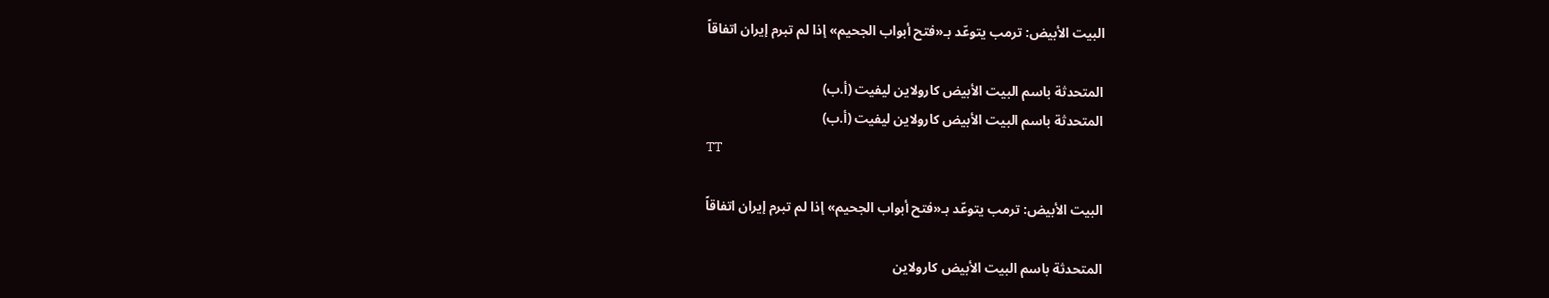البيت الأبيض: ترمب يتوعّد بـ«فتح أبواب الجحيم» إذا لم تبرم إيران اتفاقاً

المتحدثة باسم البيت الأبيض كارولاين ليفيت (أ.ب)
المتحدثة باسم البيت الأبيض كارولاين ليفيت (أ.ب)
TT

البيت الأبيض: ترمب يتوعّد بـ«فتح أبواب الجحيم» إذا لم تبرم إيران اتفاقاً

المتحدثة باسم البيت الأبيض كارولاين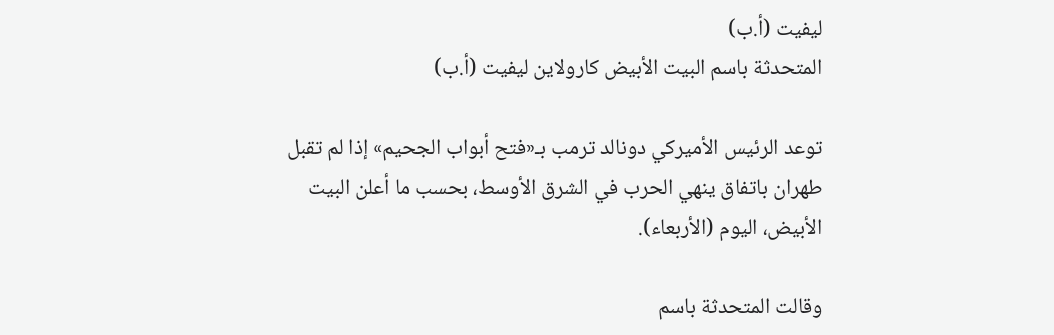ليفيت (أ.ب)
المتحدثة باسم البيت الأبيض كارولاين ليفيت (أ.ب)

توعد الرئيس الأميركي دونالد ترمب بـ«فتح أبواب الجحيم» إذا لم تقبل طهران باتفاق ينهي الحرب في الشرق الأوسط، بحسب ما أعلن البيت الأبيض، اليوم (الأربعاء).

وقالت المتحدثة باسم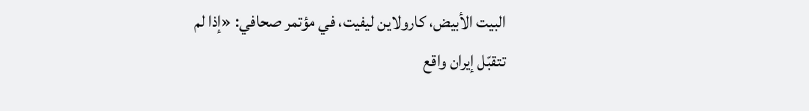البيت الأبيض، كارولاين ليفيت، في مؤتمر صحافي: «إذا لم تتقبّل إيران واقع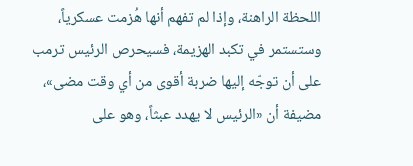اللحظة الراهنة، وإذا لم تفهم أنها هُزمت عسكرياً، وستستمر في تكبد الهزيمة، فسيحرص الرئيس ترمب على أن توجّه إليها ضربة أقوى من أي وقت مضى»، مضيفة أن «الرئيس لا يهدد عبثاً، وهو على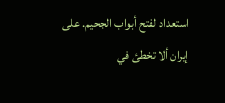استعداد لفتح أبواب الجحيم. على إيران ألا تخطئ في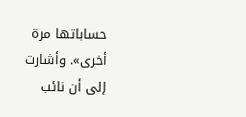حساباتها مرة أخرى». وأشارت إلى أن نائب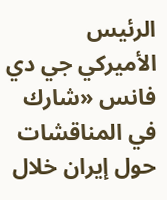الرئيس الأميركي جي دي فانس «شارك في المناقشات حول إيران خلال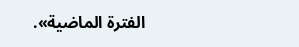الفترة الماضية».